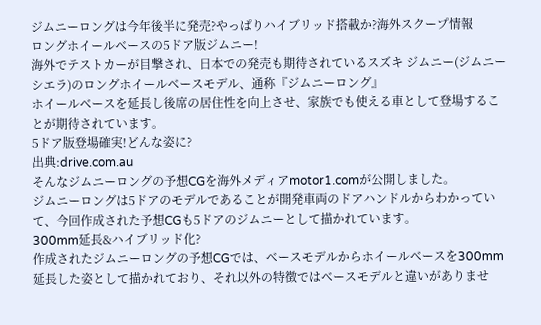ジムニーロングは今年後半に発売?やっぱりハイブリッド搭載か?海外スクープ情報
ロングホイールベースの5ドア版ジムニー!
海外でテストカーが目撃され、日本での発売も期待されているスズキ ジムニー(ジムニーシエラ)のロングホイールベースモデル、通称『ジムニーロング』
ホイールベースを延長し後席の居住性を向上させ、家族でも使える車として登場することが期待されています。
5ドア版登場確実!どんな姿に?
出典:drive.com.au
そんなジムニーロングの予想CGを海外メディアmotor1.comが公開しました。
ジムニーロングは5ドアのモデルであることが開発車両のドアハンドルからわかっていて、今回作成された予想CGも5ドアのジムニーとして描かれています。
300mm延長&ハイブリッド化?
作成されたジムニーロングの予想CGでは、ベースモデルからホイールベースを300mm延長した姿として描かれており、それ以外の特徴ではベースモデルと違いがありませ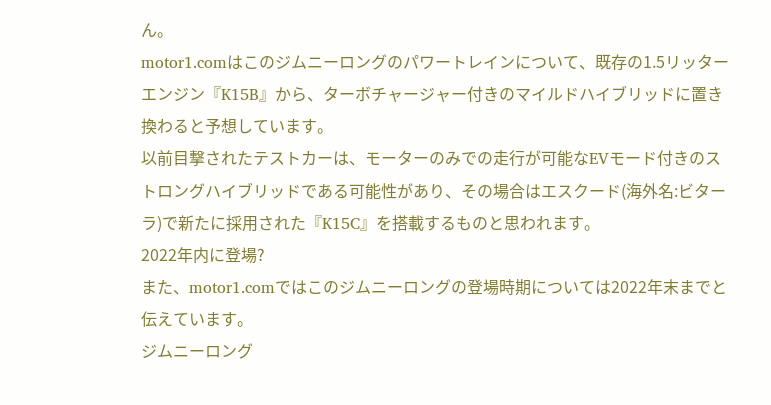ん。
motor1.comはこのジムニーロングのパワートレインについて、既存の1.5リッターエンジン『K15B』から、ターボチャージャー付きのマイルドハイブリッドに置き換わると予想しています。
以前目撃されたテストカーは、モーターのみでの走行が可能なEVモード付きのストロングハイブリッドである可能性があり、その場合はエスクード(海外名:ビターラ)で新たに採用された『K15C』を搭載するものと思われます。
2022年内に登場?
また、motor1.comではこのジムニーロングの登場時期については2022年末までと伝えています。
ジムニーロング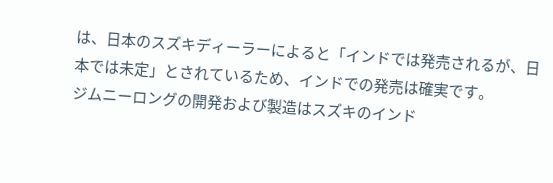は、日本のスズキディーラーによると「インドでは発売されるが、日本では未定」とされているため、インドでの発売は確実です。
ジムニーロングの開発および製造はスズキのインド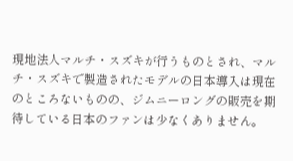現地法人マルチ・スズキが行うものとされ、マルチ・スズキで製造されたモデルの日本導入は現在のところないものの、ジムニーロングの販売を期待している日本のファンは少なくありません。